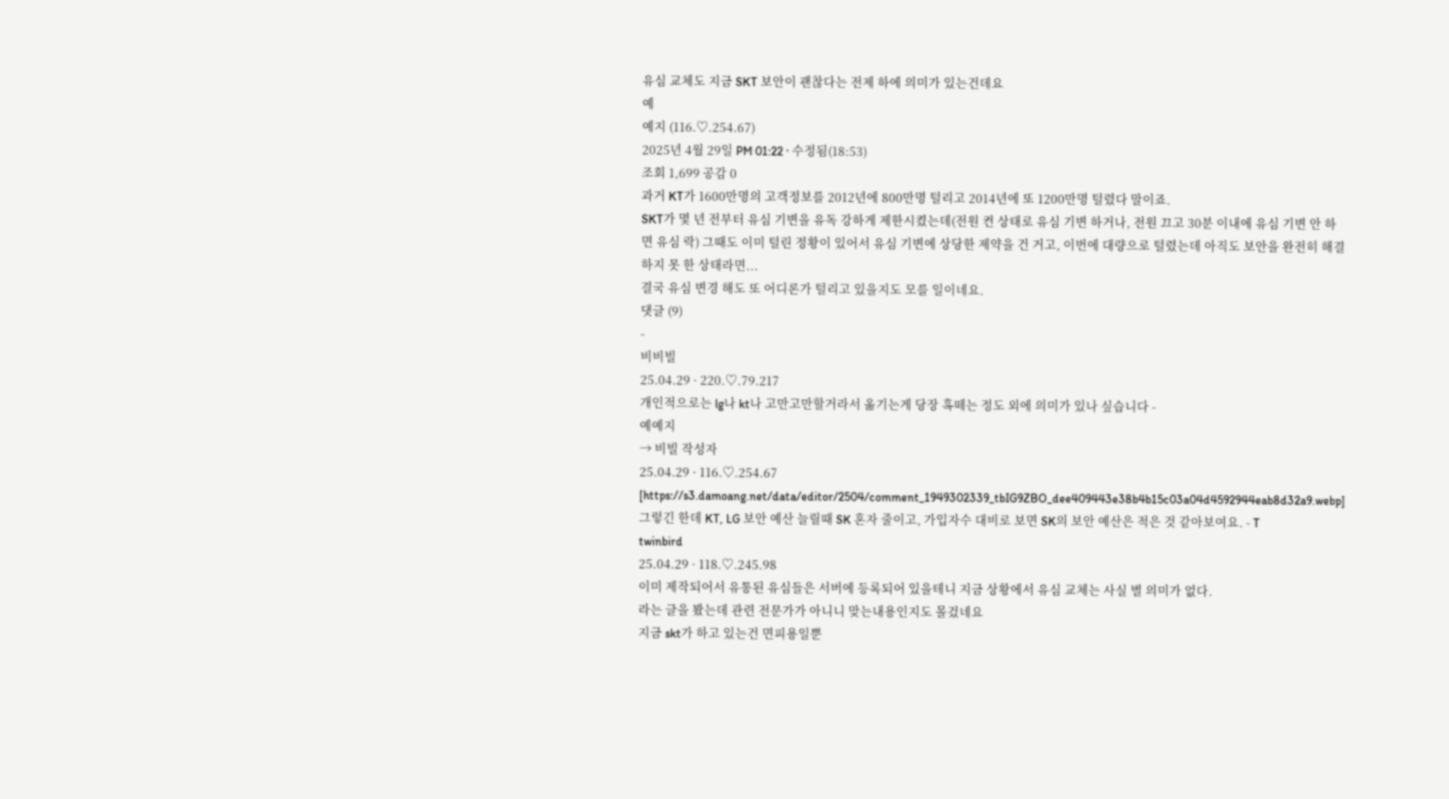유심 교체도 지금 SKT 보안이 괜찮다는 전제 하에 의미가 있는건데요
예
예지 (116.♡.254.67)
2025년 4월 29일 PM 01:22 · 수정됨(18:53)
조회 1,699 공감 0
과거 KT가 1600만명의 고객정보를 2012년에 800만명 털리고 2014년에 또 1200만명 털렸다 말이죠.
SKT가 몇 년 전부터 유심 기변을 유독 강하게 제한시켰는데(전원 켠 상태로 유심 기변 하거나, 전원 끄고 30분 이내에 유심 기변 안 하면 유심 락) 그때도 이미 털린 정황이 있어서 유심 기변에 상당한 제약을 건 거고, 이번에 대량으로 털렸는데 아직도 보안을 완전히 해결하지 못 한 상태라면...
결국 유심 변경 해도 또 어디론가 털리고 있을지도 모를 일이네요.
댓글 (9)
-
비비빌
25.04.29 · 220.♡.79.217
개인적으로는 lg나 kt나 고만고만할거라서 옮기는게 당장 혹떼는 정도 외에 의미가 있나 싶습니다 -
예예지
→ 비빌 작성자
25.04.29 · 116.♡.254.67
[https://s3.damoang.net/data/editor/2504/comment_1949302339_tbIG9ZBO_dee409443e38b4b15c03a04d4592944eab8d32a9.webp]
그렇긴 한데 KT, LG 보안 예산 늘릴때 SK 혼자 줄이고, 가입자수 대비로 보면 SK의 보안 예산은 적은 것 같아보여요. - T
twinbird
25.04.29 · 118.♡.245.98
이미 제작되어서 유통된 유심들은 서버에 등록되어 있을테니 지금 상황에서 유심 교체는 사실 별 의미가 없다.
라는 글을 봤는데 관련 전문가가 아니니 맞는내용인지도 몰겄네요
지금 skt가 하고 있는건 면피용일뿐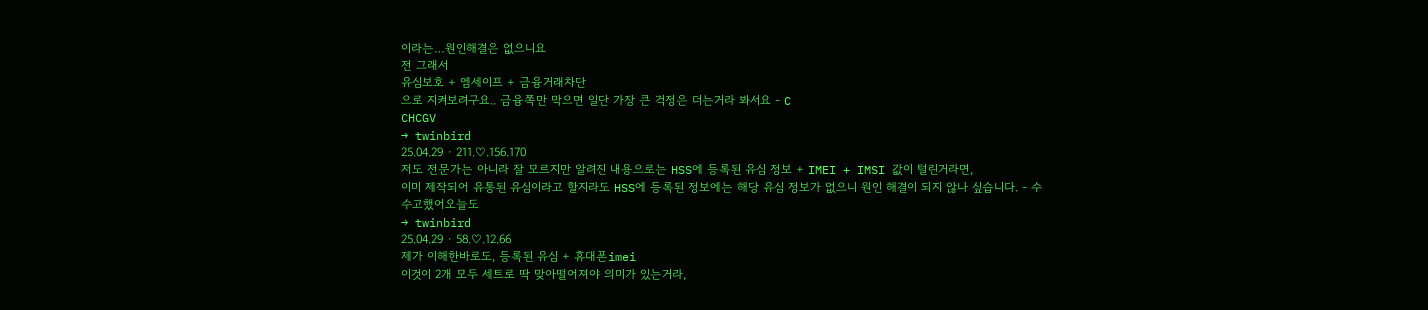이라는…원인해결은 없으니요
전 그래서
유심보호 + 엠세이프 + 금융거래차단
으로 지켜보려구요.. 금융쪽만 막으면 일단 가장 큰 걱정은 더는거라 봐서요 - C
CHCGV
→ twinbird
25.04.29 · 211.♡.156.170
저도 전문가는 아니라 잘 모르지만 알려진 내용으로는 HSS에 등록된 유심 정보 + IMEI + IMSI 값이 털린거라면,
이미 제작되어 유통된 유심이라고 할지라도 HSS에 등록된 정보에는 해당 유심 정보가 없으니 원인 해결이 되지 않나 싶습니다. - 수
수고했어오늘도
→ twinbird
25.04.29 · 58.♡.12.66
제가 이해한바로도, 등록된 유심 + 휴대폰imei
이것이 2개 모두 세트로 딱 맞아떨어져야 의미가 있는거라,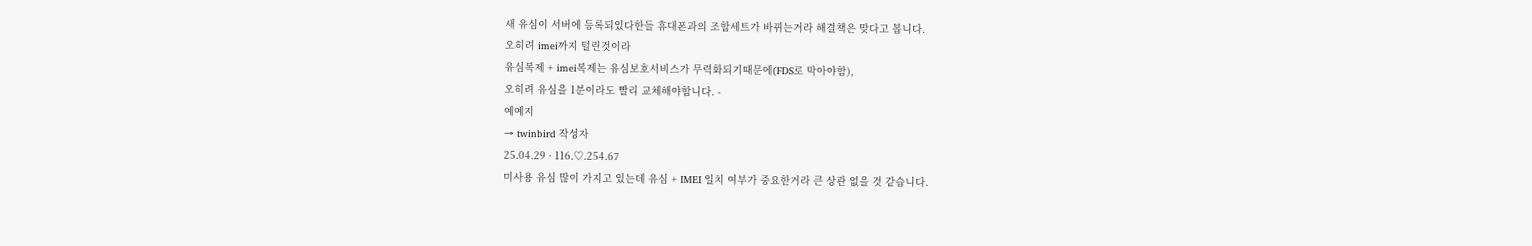새 유심이 서버에 등록되있다한들 휴대폰과의 조합세트가 바뀌는거라 해결책은 맞다고 봅니다.
오히려 imei까지 털린것이라
유심복제 + imei복제는 유심보호서비스가 무력화되기때문에(FDS로 막아야함),
오히려 유심을 1분이라도 빨리 교체해야합니다. -
예예지
→ twinbird 작성자
25.04.29 · 116.♡.254.67
미사용 유심 많이 가지고 있는데 유심 + IMEI 일치 여부가 중요한거라 큰 상관 없을 것 같습니다.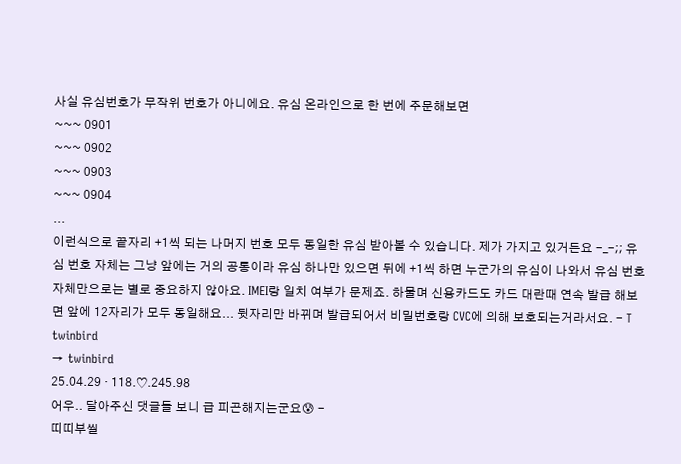사실 유심번호가 무작위 번호가 아니에요. 유심 온라인으로 한 번에 주문해보면
~~~ 0901
~~~ 0902
~~~ 0903
~~~ 0904
...
이런식으로 끝자리 +1씩 되는 나머지 번호 모두 동일한 유심 받아볼 수 있습니다. 제가 가지고 있거든요 -_-;; 유심 번호 자체는 그냥 앞에는 거의 공통이라 유심 하나만 있으면 뒤에 +1씩 하면 누군가의 유심이 나와서 유심 번호 자체만으로는 별로 중요하지 않아요. IMEI랑 일치 여부가 문제죠. 하물며 신용카드도 카드 대란때 연속 발급 해보면 앞에 12자리가 모두 동일해요... 뒷자리만 바뀌며 발급되어서 비밀번호랑 CVC에 의해 보호되는거라서요. - T
twinbird
→ twinbird
25.04.29 · 118.♡.245.98
어우.. 달아주신 댓글들 보니 급 피곤해지는군요😰 -
띠띠부씰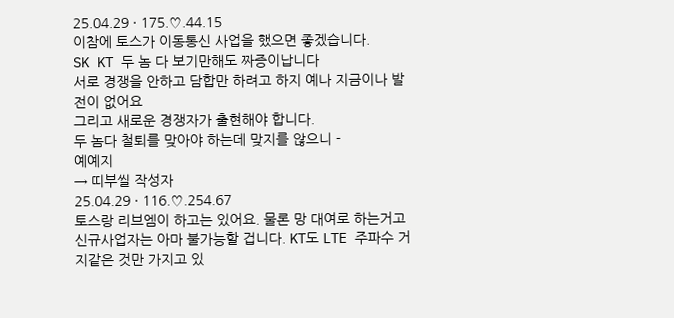25.04.29 · 175.♡.44.15
이참에 토스가 이동통신 사업을 했으면 좋겠습니다.
SK KT 두 놈 다 보기만해도 짜증이납니다
서로 경쟁을 안하고 담합만 하려고 하지 예나 지금이나 발전이 없어요
그리고 새로운 경쟁자가 출현해야 합니다.
두 놈다 철퇴를 맞아야 하는데 맞지를 않으니 -
예예지
→ 띠부씰 작성자
25.04.29 · 116.♡.254.67
토스랑 리브엠이 하고는 있어요. 물론 망 대여로 하는거고 신규사업자는 아마 불가능할 겁니다. KT도 LTE 주파수 거지같은 것만 가지고 있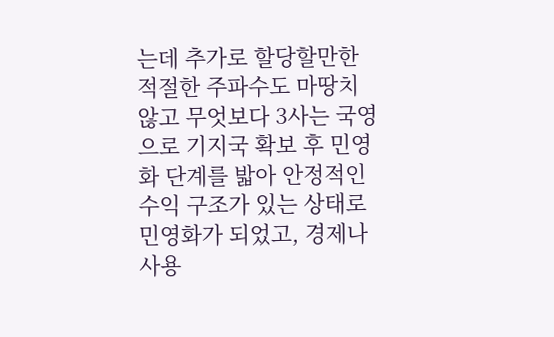는데 추가로 할당할만한 적절한 주파수도 마땅치 않고 무엇보다 3사는 국영으로 기지국 확보 후 민영화 단계를 밟아 안정적인 수익 구조가 있는 상태로 민영화가 되었고, 경제나 사용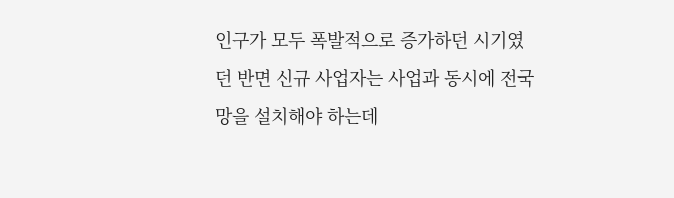인구가 모두 폭발적으로 증가하던 시기였던 반면 신규 사업자는 사업과 동시에 전국 망을 설치해야 하는데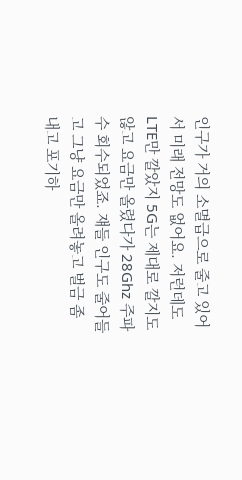인구가 거의 소멸급으로 줄고 있어서 미래 전망도 없어요. 저런데도 LTE만 깔았지 5G는 제대로 깔지도 않고 요금만 올렸다가 28Ghz 주파수 회수되었죠. 쟤들 인구도 줄어들고 그냥 요금만 올려놓고 벌금 좀 내고 포기하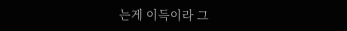는게 이득이라 그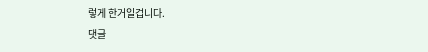렇게 한거일겁니다.
댓글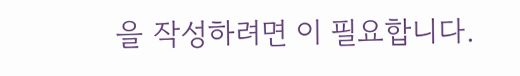을 작성하려면 이 필요합니다.